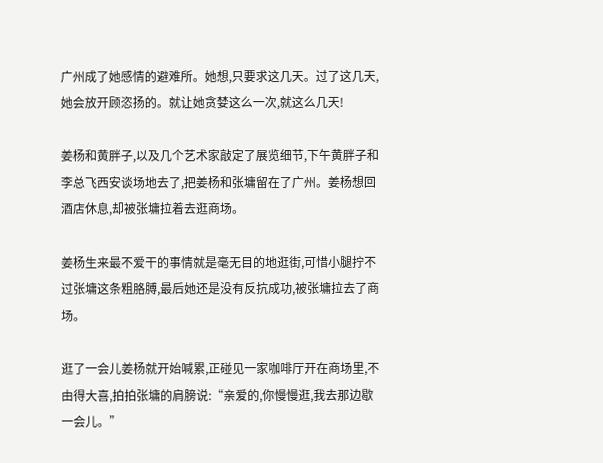广州成了她感情的避难所。她想,只要求这几天。过了这几天,她会放开顾恣扬的。就让她贪婪这么一次,就这么几天!

姜杨和黄胖子,以及几个艺术家敲定了展览细节,下午黄胖子和李总飞西安谈场地去了,把姜杨和张墉留在了广州。姜杨想回酒店休息,却被张墉拉着去逛商场。

姜杨生来最不爱干的事情就是毫无目的地逛街,可惜小腿拧不过张墉这条粗胳膊,最后她还是没有反抗成功,被张墉拉去了商场。

逛了一会儿姜杨就开始喊累,正碰见一家咖啡厅开在商场里,不由得大喜,拍拍张墉的肩膀说:“亲爱的,你慢慢逛,我去那边歇一会儿。”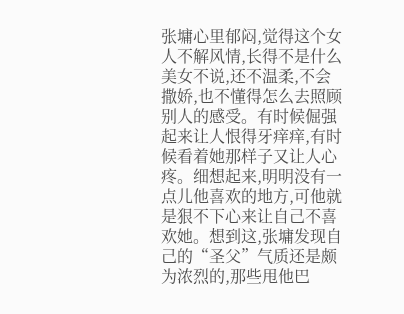张墉心里郁闷,觉得这个女人不解风情,长得不是什么美女不说,还不温柔,不会撒娇,也不懂得怎么去照顾别人的感受。有时候倔强起来让人恨得牙痒痒,有时候看着她那样子又让人心疼。细想起来,明明没有一点儿他喜欢的地方,可他就是狠不下心来让自己不喜欢她。想到这,张墉发现自己的“圣父”气质还是颇为浓烈的,那些甩他巴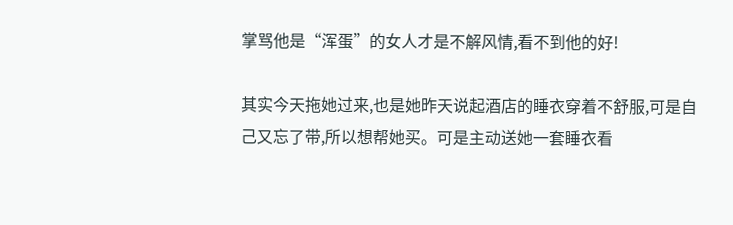掌骂他是“浑蛋”的女人才是不解风情,看不到他的好!

其实今天拖她过来,也是她昨天说起酒店的睡衣穿着不舒服,可是自己又忘了带,所以想帮她买。可是主动送她一套睡衣看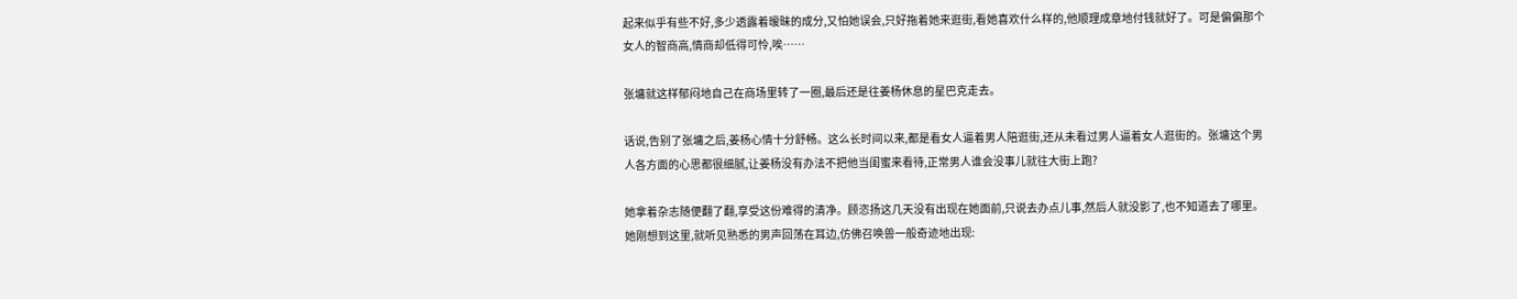起来似乎有些不好,多少透露着暧昧的成分,又怕她误会,只好拖着她来逛街,看她喜欢什么样的,他顺理成章地付钱就好了。可是偏偏那个女人的智商高,情商却低得可怜,唉……

张墉就这样郁闷地自己在商场里转了一圈,最后还是往姜杨休息的星巴克走去。

话说,告别了张墉之后,姜杨心情十分舒畅。这么长时间以来,都是看女人逼着男人陪逛街,还从未看过男人逼着女人逛街的。张墉这个男人各方面的心思都很细腻,让姜杨没有办法不把他当闺蜜来看待,正常男人谁会没事儿就往大街上跑?

她拿着杂志随便翻了翻,享受这份难得的清净。顾恣扬这几天没有出现在她面前,只说去办点儿事,然后人就没影了,也不知道去了哪里。她刚想到这里,就听见熟悉的男声回荡在耳边,仿佛召唤兽一般奇迹地出现: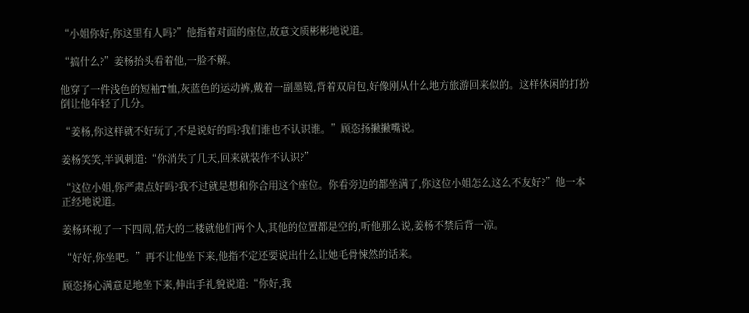“小姐你好,你这里有人吗?”他指着对面的座位,故意文质彬彬地说道。

“搞什么?”姜杨抬头看着他,一脸不解。

他穿了一件浅色的短袖T恤,灰蓝色的运动裤,戴着一副墨镜,背着双肩包,好像刚从什么地方旅游回来似的。这样休闲的打扮倒让他年轻了几分。

“姜杨,你这样就不好玩了,不是说好的吗?我们谁也不认识谁。”顾恣扬撇撇嘴说。

姜杨笑笑,半讽刺道:“你消失了几天,回来就装作不认识?”

“这位小姐,你严肃点好吗?我不过就是想和你合用这个座位。你看旁边的都坐满了,你这位小姐怎么这么不友好?”他一本正经地说道。

姜杨环视了一下四周,偌大的二楼就他们两个人,其他的位置都是空的,听他那么说,姜杨不禁后背一凉。

“好好,你坐吧。”再不让他坐下来,他指不定还要说出什么让她毛骨悚然的话来。

顾恣扬心满意足地坐下来,伸出手礼貌说道:“你好,我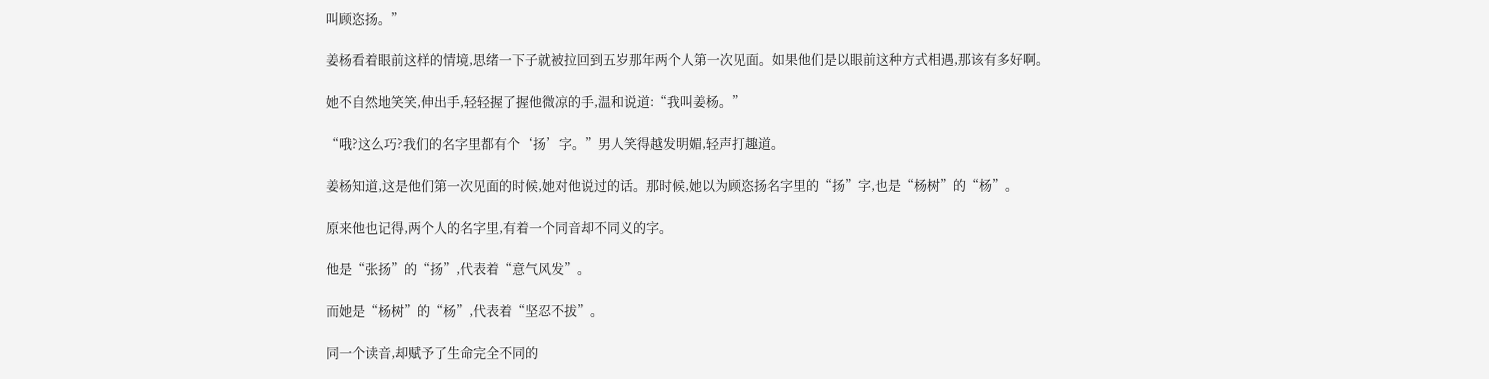叫顾恣扬。”

姜杨看着眼前这样的情境,思绪一下子就被拉回到五岁那年两个人第一次见面。如果他们是以眼前这种方式相遇,那该有多好啊。

她不自然地笑笑,伸出手,轻轻握了握他微凉的手,温和说道:“我叫姜杨。”

“哦?这么巧?我们的名字里都有个‘扬’字。”男人笑得越发明媚,轻声打趣道。

姜杨知道,这是他们第一次见面的时候,她对他说过的话。那时候,她以为顾恣扬名字里的“扬”字,也是“杨树”的“杨”。

原来他也记得,两个人的名字里,有着一个同音却不同义的字。

他是“张扬”的“扬”,代表着“意气风发”。

而她是“杨树”的“杨”,代表着“坚忍不拔”。

同一个读音,却赋予了生命完全不同的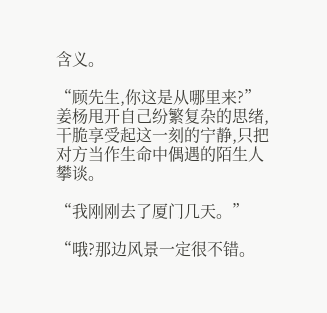含义。

“顾先生,你这是从哪里来?”姜杨甩开自己纷繁复杂的思绪,干脆享受起这一刻的宁静,只把对方当作生命中偶遇的陌生人攀谈。

“我刚刚去了厦门几天。”

“哦?那边风景一定很不错。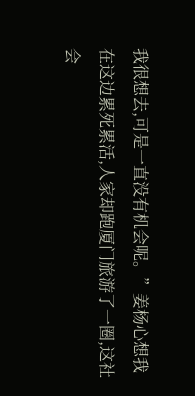我很想去,可是一直没有机会呢。”姜杨心想我在这边累死累活,人家却跑厦门旅游了一圈,这社会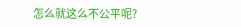怎么就这么不公平呢?